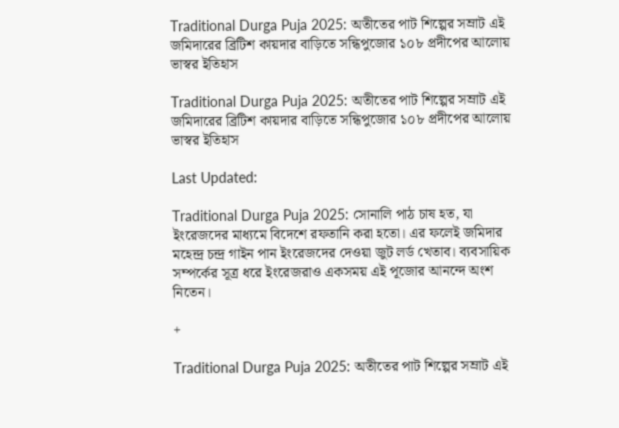Traditional Durga Puja 2025: অতীতের পাট শিল্পের সম্রাট এই জমিদারের ব্রিটিশ কায়দার বাড়িতে সন্ধিপুজোর ১০৮ প্রদীপের আলোয় ভাস্বর ইতিহাস

Traditional Durga Puja 2025: অতীতের পাট শিল্পের সম্রাট এই জমিদারের ব্রিটিশ কায়দার বাড়িতে সন্ধিপুজোর ১০৮ প্রদীপের আলোয় ভাস্বর ইতিহাস

Last Updated:

Traditional Durga Puja 2025: সোনালি পাঠ চাষ হত, যা ইংরেজদের মাধ্যমে বিদেশে রফতানি করা হতো। এর ফলেই জমিদার মহেন্দ্র চন্দ্র গাইন পান ইংরেজদের দেওয়া জুট লর্ড খেতাব। ব্যবসায়িক সম্পর্কের সূত্র ধরে ইংরেজরাও একসময় এই পূজোর আনন্দে অংশ নিতেন।

+

Traditional Durga Puja 2025: অতীতের পাট শিল্পের সম্রাট এই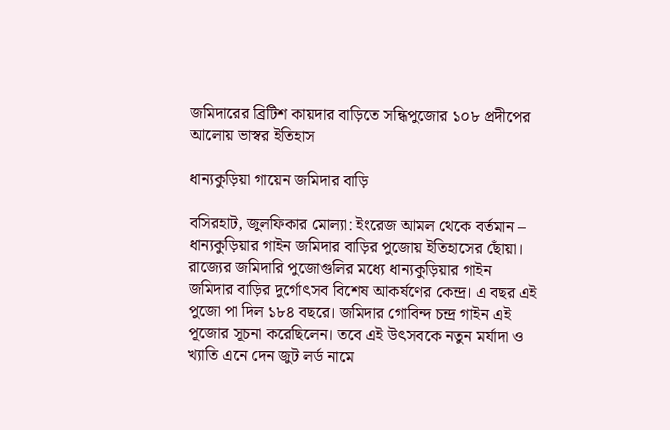জমিদারের ব্রিটিশ কায়দার বাড়িতে সন্ধিপুজোর ১০৮ প্রদীপের আলোয় ভাস্বর ইতিহাস

ধান্যকুড়িয়া গায়েন জমিদার বাড়ি

বসিরহাট, জুলফিকার মোল্যা: ইংরেজ আমল থেকে বর্তমান – ধান্যকুড়িয়ার গাইন জমিদার বাড়ির পুজোয় ইতিহাসের ছোঁয়া। রাজ্যের জমিদারি পুজোগুলির মধ্যে ধান্যকুড়িয়ার গাইন জমিদার বাড়ির দুর্গোৎসব বিশেষ আকর্ষণের কেন্দ্র। এ বছর এই পুজো পা দিল ১৮৪ বছরে। জমিদার গোবিন্দ চন্দ্র গাইন এই পূজোর সূচনা করেছিলেন। তবে এই উৎসবকে নতুন মর্যাদা ও খ্যাতি এনে দেন জুট লর্ড নামে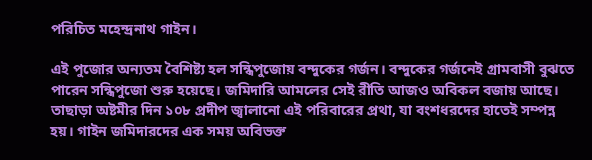পরিচিত মহেন্দ্রনাথ গাইন।

এই পুজোর অন্যতম বৈশিষ্ট্য হল সন্ধিপুজোয় বন্দুকের গর্জন। বন্দুকের গর্জনেই গ্রামবাসী বুঝতে পারেন সন্ধিপুজো শুরু হয়েছে। জমিদারি আমলের সেই রীতি আজও অবিকল বজায় আছে। তাছাড়া অষ্টমীর দিন ১০৮ প্রদীপ জ্বালানো এই পরিবারের প্রথা, যা বংশধরদের হাতেই সম্পন্ন হয়। গাইন জমিদারদের এক সময় অবিভক্ত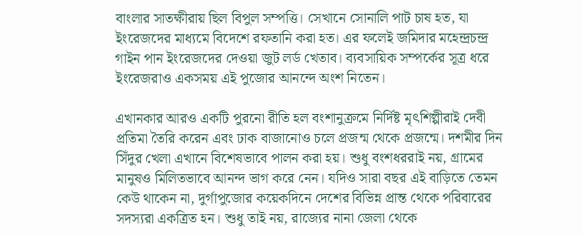বাংলার সাতক্ষীরায় ছিল বিপুল সম্পত্তি। সেখানে সোনালি পাট চাষ হত, যা ইংরেজদের মাধ্যমে বিদেশে রফতানি করা হত। এর ফলেই জমিদার মহেন্দ্রচন্দ্র গাইন পান ইংরেজদের দেওয়া জুট লর্ড খেতাব। ব্যবসায়িক সম্পর্কের সূত্র ধরে ইংরেজরাও একসময় এই পুজোর আনন্দে অংশ নিতেন।

এখানকার আরও একটি পুরনো রীতি হল বংশানুক্রমে নির্দিষ্ট মৃৎশিল্পীরাই দেবী প্রতিমা তৈরি করেন এবং ঢাক বাজানোও চলে প্রজন্ম থেকে প্রজন্মে। দশমীর দিন সিঁদুর খেলা এখানে বিশেষভাবে পালন করা হয়। শুধু বংশধররাই নয়, গ্রামের মানুষও মিলিতভাবে আনন্দ ভাগ করে নেন। যদিও সারা বছর এই বাড়িতে তেমন কেউ থাকেন না, দুর্গাপুজোর কয়েকদিনে দেশের বিভিন্ন প্রান্ত থেকে পরিবারের সদস্যরা একত্রিত হন। শুধু তাই নয়, রাজ্যের নানা জেলা থেকে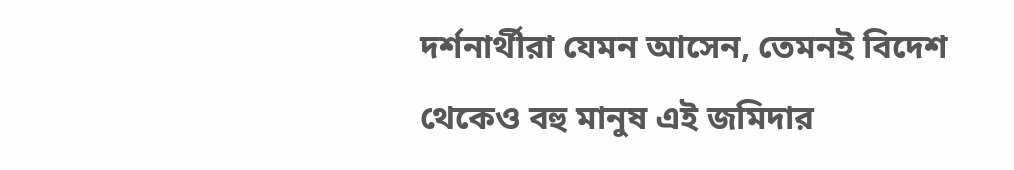দর্শনার্থীরা যেমন আসেন, তেমনই বিদেশ থেকেও বহু মানুষ এই জমিদার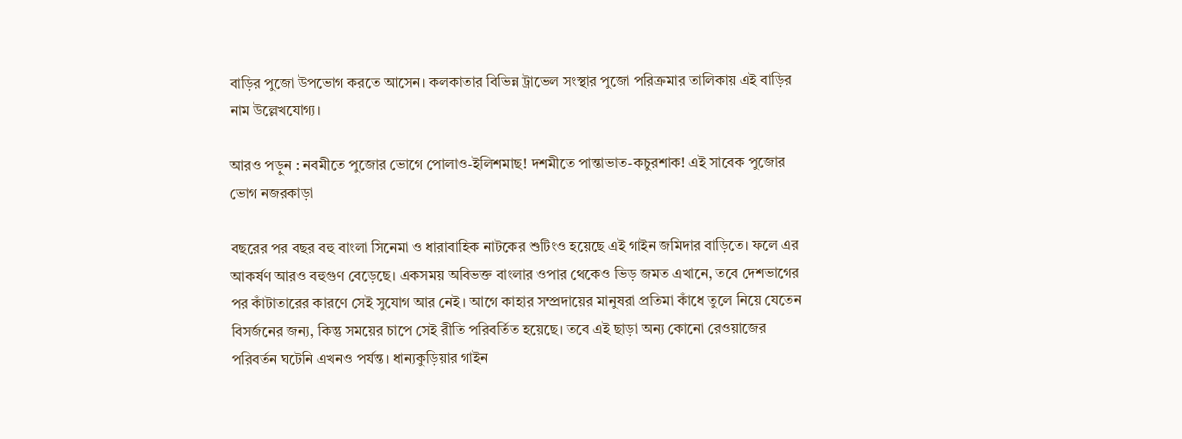বাড়ির পুজো উপভোগ করতে আসেন। কলকাতার বিভিন্ন ট্রাভেল সংস্থার পুজো পরিক্রমার তালিকায় এই বাড়ির নাম উল্লেখযোগ্য।

আরও পড়ুন : নবমীতে পুজোর ভোগে পোলাও-ইলিশমাছ! দশমীতে পান্তাভাত-কচুরশাক! এই সাবেক পুজোর ভোগ নজরকাড়া

বছরের পর বছর বহু বাংলা সিনেমা ও ধারাবাহিক নাটকের শুটিংও হয়েছে এই গাইন জমিদার বাড়িতে। ফলে এর আকর্ষণ আরও বহুগুণ বেড়েছে। একসময় অবিভক্ত বাংলার ওপার থেকেও ভিড় জমত এখানে, তবে দেশভাগের পর কাঁটাতারের কারণে সেই সুযোগ আর নেই। আগে কাহার সম্প্রদায়ের মানুষরা প্রতিমা কাঁধে তুলে নিয়ে যেতেন বিসর্জনের জন্য, কিন্তু সময়ের চাপে সেই রীতি পরিবর্তিত হয়েছে। তবে এই ছাড়া অন্য কোনো রেওয়াজের পরিবর্তন ঘটেনি এখনও পর্যন্ত। ধান্যকুড়িয়ার গাইন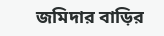জমিদার বাড়ির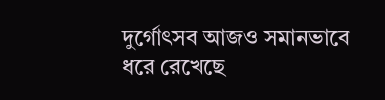দুর্গোৎসব আজও সমানভাবে ধরে রেখেছে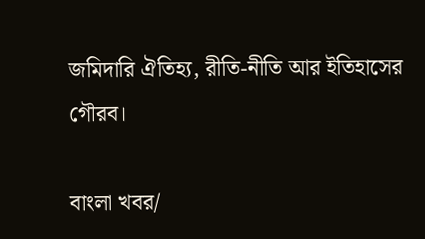জমিদারি ঐতিহ্য, রীতি-নীতি আর ইতিহাসের গৌরব।

বাংলা খবর/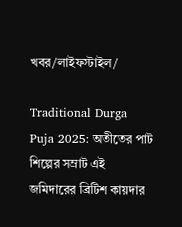খবর/লাইফস্টাইল/

Traditional Durga Puja 2025: অতীতের পাট শিল্পের সম্রাট এই জমিদারের ব্রিটিশ কায়দার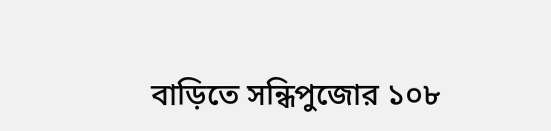বাড়িতে সন্ধিপুজোর ১০৮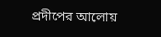প্রদীপের আলোয়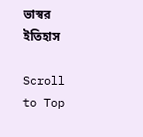ভাস্বর ইতিহাস

Scroll to Top